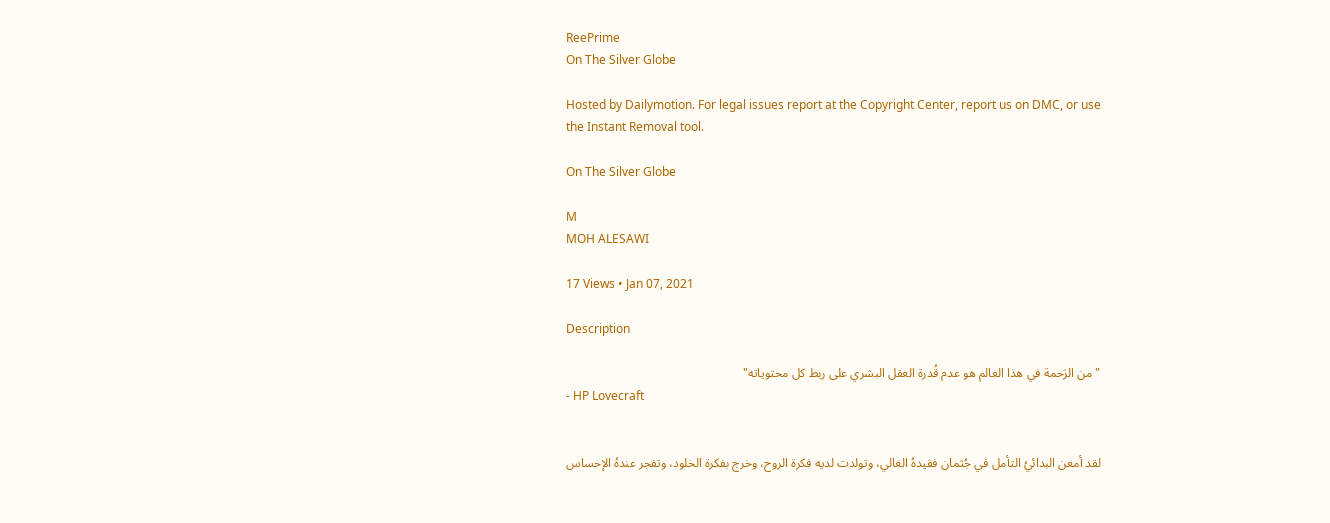ReePrime
On The Silver Globe

Hosted by Dailymotion. For legal issues report at the Copyright Center, report us on DMC, or use the Instant Removal tool.

On The Silver Globe

M
MOH ALESAWI

17 Views • Jan 07, 2021

Description

"من الرَحمة في هذا العالم هو عدم قُدرة العقل البشري على ربط كل محتوياته"
- HP Lovecraft


لقد أمعن البدائيُ التأمل في جُثمان فقيدهُ الغالي، وتولدت لديه فكرة الروح، وخرج بفكرة الخلود، وتفجر عندهُ الإحساس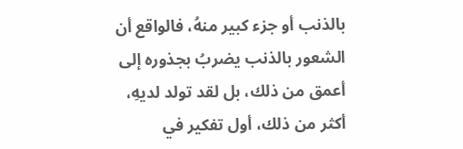بالذنب أو جزء كبير منهُ، فالواقع أن الشعور بالذنب يضربُ بجذوره إلى أعمق من ذلك، بل لقد تولد لديهِ، أكثر من ذلك، أول تفكير في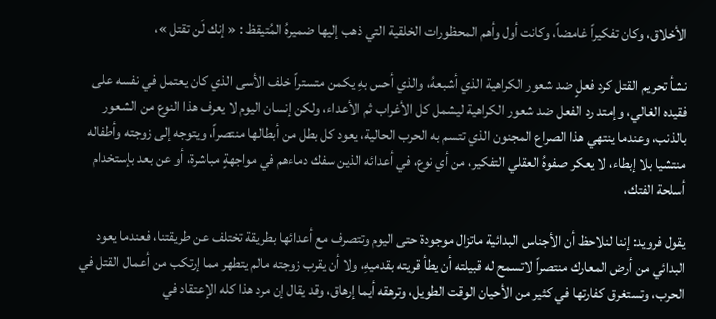الأخلاق، وكان تفكيراً غامضاً، وكانت أول وأهم المحظورات الخلقية التي ذهب إليها ضميرهُ المُتيقظ : « إنك لَن تقتل »،

نشأ تحريم القتل كرد فعلٍ ضد شعور الكراهية الذي أشبعهُ، والذي أحس بهِ يكمن متستراً خلف الأسى الذي كان يعتمل في نفسه على فقيده الغالي، وإمتد رد الفعل ضد شعور الكراهية ليشمل كل الأغراب ثم الأعداء، ولكن إنسان اليوم لا يعرف هذا النوع من الشعور بالذنب، وعندما ينتهي هذا الصراع المجنون الذي تتسم به الحرب الحالية، يعود كل بطل من أبطالها منتصراً، ويتوجه إلى زوجته وأطفاله منتشيا بلا إبطاء، لا يعكر صفوهُ العقلي التفكير، من أي نوع، في أعدائه الذين سفك دماءهم في مواجهةٍ مباشرة، أو عن بعد بإستخدام أسلحة الفتك،

يقول فرويد: إننا لنلاحظ أن الأجناس البدائية ماتزال موجودة حتى اليوم وتتصرف مع أعدائها بطريقة تختلف عن طريقتنا، فعندما يعود البدائي من أرض المعارك منتصراً لاتسمح له قبيلته أن يطأ قريته بقدميهِ، ولا أن يقرب زوجته مالم يتطهر مما إرتكب من أعمال القتل في الحرب، وتستغرق كفارتها في كثير من الأحيان الوقت الطويل، وترهقه أيما إرهاق، وقد يقال إن مرد هذا كله الإعتقاد في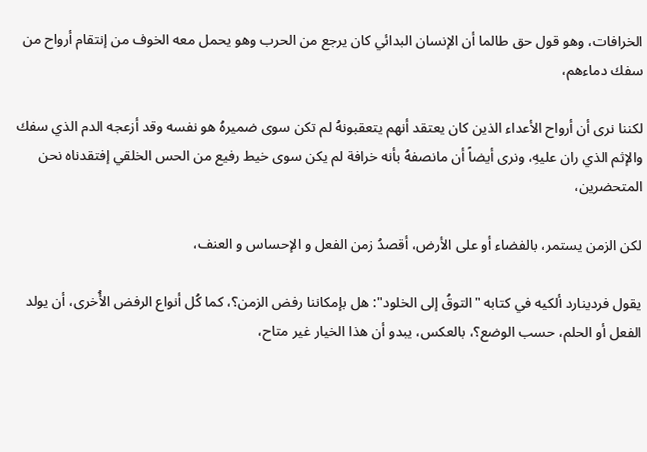الخرافات، وهو قول حق طالما أن الإنسان البدائي كان يرجع من الحرب وهو يحمل معه الخوف من إنتقام أرواح من سفك دماءهم،

لكننا نرى أن أرواح الأعداء الذين كان يعتقد أنهم يتعقبونهُ لم تكن سوى ضميرهُ هو نفسه وقد أزعجه الدم الذي سفك والإثم الذي ران عليهِ، ونرى أيضاً أن مانصفهُ بأنه خرافة لم يكن سوى خيط رفيع من الحس الخلقي إفتقدناه نحن المتحضرين،

لكن الزمن يستمر، بالفضاء أو على الأرض، أقصدُ زمن الفعل و الإحساس و العنف،

يقول فردينارد ألكيه في كتابه "التوقُ إلى الخلود": هل بإمكاننا رفض الزمن؟، كما كُل أنواع الرفض الأُخرى، أن يولد الفعل أو الحلم، حسب الوضع؟، بالعكس، يبدو أن هذا الخيار غير متاح،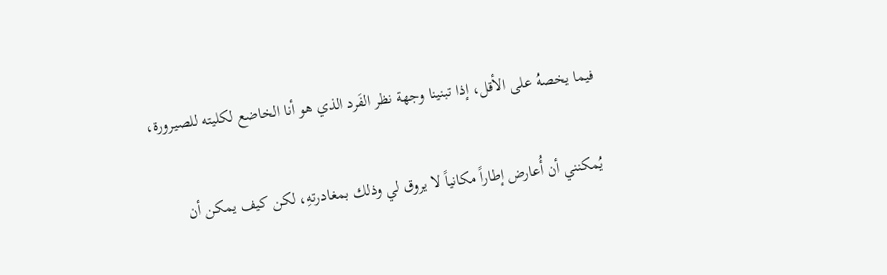فيما يخصهُ على الأقل، إذا تبنينا وجهة نظر الفَرد الذي هو أنا الخاضع لكليته للصيرورة،

يُمكنني أن أُعارض إطاراً مكانياً لا يروق لي وذلك بمغادرتهِ، لكن كيف يمكن أن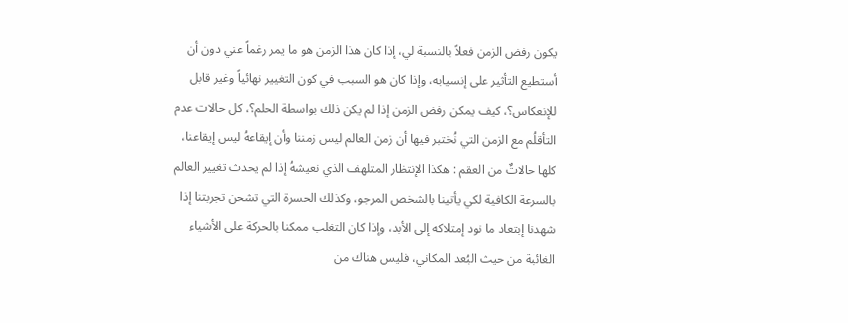يكون رفض الزمن فعلاً بالنسبة لي، إذا كان هذا الزمن هو ما يمر رغماً عني دون أن أستطيع التأثير على إنسيابه، وإذا كان هو السبب في كون التغيير نهائياً وغير قابل للإنعكاس؟، كيف يمكن رفض الزمن إذا لم يكن ذلك بواسطة الحلم؟، كل حالات عدم التأقلُم مع الزمن التي نُختبر فيها أن زمن العالم ليس زمننا وأن إيقاعهُ ليس إيقاعنا، كلها حالاتٌ من العقم : هكذا الإنتظار المتلهف الذي نعيشهُ إذا لم يحدث تغيير العالم بالسرعة الكافية لكي يأتينا بالشخص المرجو، وكذلك الحسرة التي تشحن تجربتنا إذا شهدنا إبتعاد ما نود إمتلاكه إلى الأبد، وإذا كان التغلب ممكنا بالحركة على الأشياء الغائبة من حيث البُعد المكاني، فليس هناك من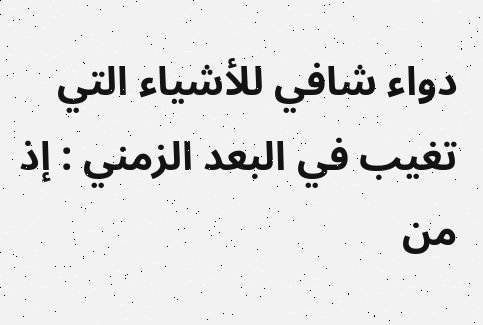دواء شافي للأشياء التي تغيب في البعد الزمني : إذ من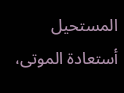المستحيل أستعادة الموتی،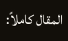المقال كاملاً: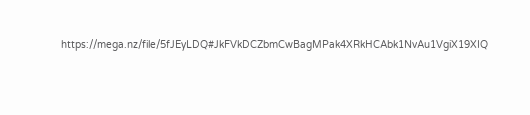https://mega.nz/file/5fJEyLDQ#JkFVkDCZbmCwBagMPak4XRkHCAbk1NvAu1VgiX19XIQ